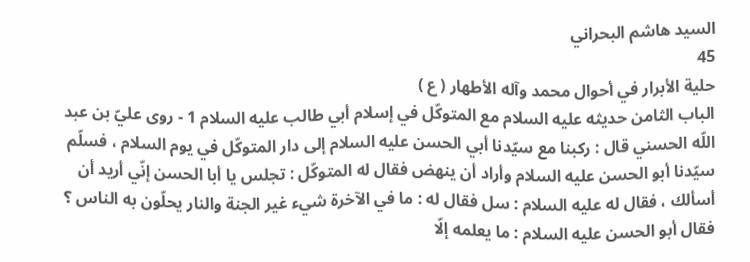السيد هاشم البحراني
45
حلية الأبرار في أحوال محمد وآله الأطهار ( ع )
الباب الثامن حديثه عليه السلام مع المتوكّل في إسلام أبي طالب عليه السلام 1 - روى عليّ بن عبد اللّه الحسني قال : ركبنا مع سيّدنا أبي الحسن عليه السلام إلى دار المتوكّل في يوم السلام ، فسلّم سيّدنا أبو الحسن عليه السلام وأراد أن ينهض فقال له المتوكّل : تجلس يا أبا الحسن إنّي أريد أن أسألك ، فقال له عليه السلام : سل فقال له : ما في الآخرة شيء غير الجنة والنار يحلّون به الناس ؟ فقال أبو الحسن عليه السلام : ما يعلمه إلّا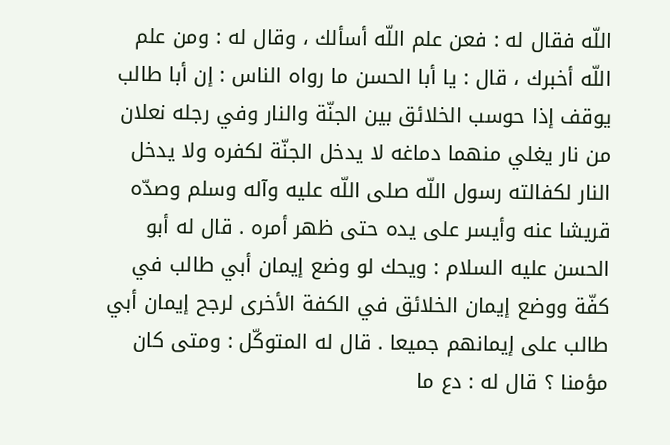اللّه فقال له : فعن علم اللّه أسألك ، وقال له : ومن علم اللّه أخبرك ، قال : يا أبا الحسن ما رواه الناس : إن أبا طالب يوقف إذا حوسب الخلائق بين الجنّة والنار وفي رجله نعلان من نار يغلي منهما دماغه لا يدخل الجنّة لكفره ولا يدخل النار لكفالته رسول اللّه صلى اللّه عليه وآله وسلم وصدّه قريشا عنه وأيسر على يده حتى ظهر أمره . قال له أبو الحسن عليه السلام : ويحك لو وضع إيمان أبي طالب في كفّة ووضع إيمان الخلائق في الكفة الأخرى لرجح إيمان أبي طالب على إيمانهم جميعا . قال له المتوكّل : ومتى كان مؤمنا ؟ قال له : دع ما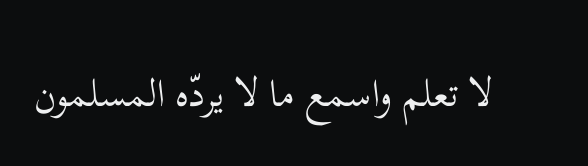لا تعلم واسمع ما لا يردّه المسلمون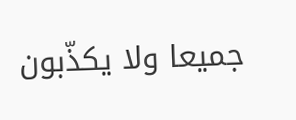جميعا ولا يكذّبون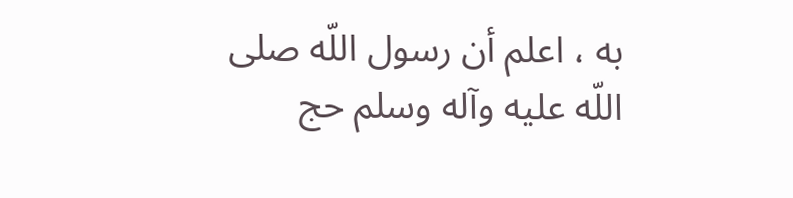به ، اعلم أن رسول اللّه صلى اللّه عليه وآله وسلم حج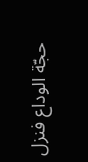حجّة الوداع فنزل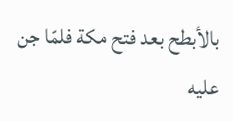بالأبطح بعد فتح مكة فلمّا جن عليه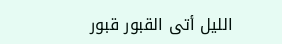الليل أتى القبور قبور